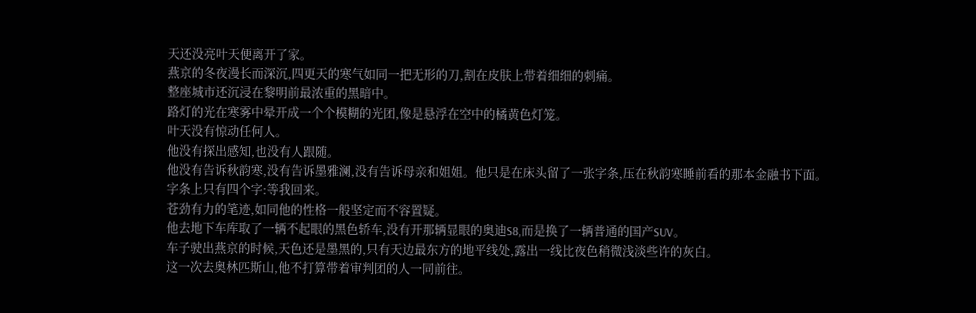天还没亮叶天便离开了家。
燕京的冬夜漫长而深沉,四更天的寒气如同一把无形的刀,割在皮肤上带着细细的刺痛。
整座城市还沉浸在黎明前最浓重的黑暗中。
路灯的光在寒雾中晕开成一个个模糊的光团,像是悬浮在空中的橘黄色灯笼。
叶天没有惊动任何人。
他没有探出感知,也没有人跟随。
他没有告诉秋韵寒,没有告诉墨雅澜,没有告诉母亲和姐姐。他只是在床头留了一张字条,压在秋韵寒睡前看的那本金融书下面。
字条上只有四个字:等我回来。
苍劲有力的笔迹,如同他的性格一般坚定而不容置疑。
他去地下车库取了一辆不起眼的黑色轿车,没有开那辆显眼的奥迪S8,而是换了一辆普通的国产SUV。
车子驶出燕京的时候,天色还是墨黑的,只有天边最东方的地平线处,露出一线比夜色稍微浅淡些许的灰白。
这一次去奥林匹斯山,他不打算带着审判团的人一同前往。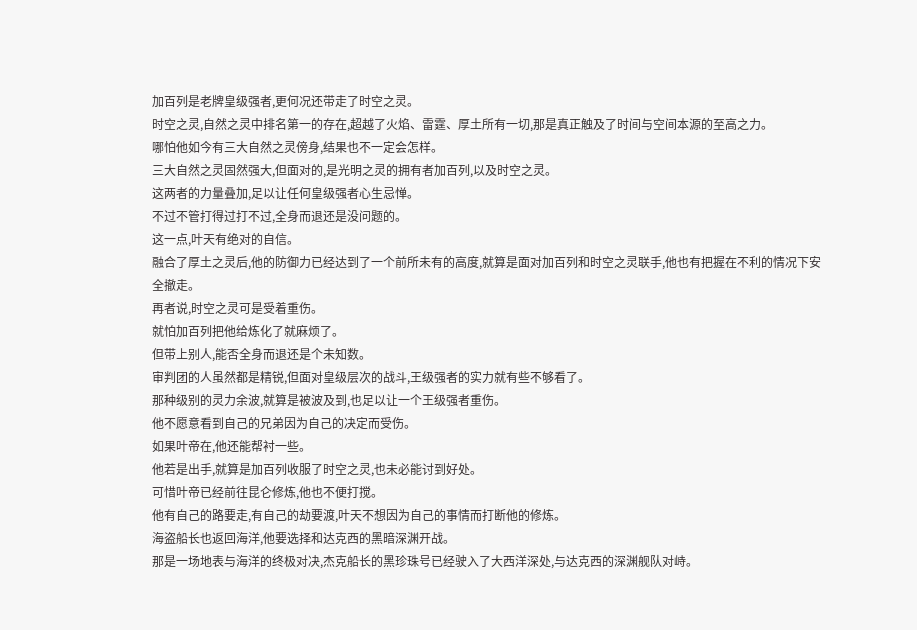加百列是老牌皇级强者,更何况还带走了时空之灵。
时空之灵,自然之灵中排名第一的存在,超越了火焰、雷霆、厚土所有一切,那是真正触及了时间与空间本源的至高之力。
哪怕他如今有三大自然之灵傍身,结果也不一定会怎样。
三大自然之灵固然强大,但面对的,是光明之灵的拥有者加百列,以及时空之灵。
这两者的力量叠加,足以让任何皇级强者心生忌惮。
不过不管打得过打不过,全身而退还是没问题的。
这一点,叶天有绝对的自信。
融合了厚土之灵后,他的防御力已经达到了一个前所未有的高度,就算是面对加百列和时空之灵联手,他也有把握在不利的情况下安全撤走。
再者说,时空之灵可是受着重伤。
就怕加百列把他给炼化了就麻烦了。
但带上别人,能否全身而退还是个未知数。
审判团的人虽然都是精锐,但面对皇级层次的战斗,王级强者的实力就有些不够看了。
那种级别的灵力余波,就算是被波及到,也足以让一个王级强者重伤。
他不愿意看到自己的兄弟因为自己的决定而受伤。
如果叶帝在,他还能帮衬一些。
他若是出手,就算是加百列收服了时空之灵,也未必能讨到好处。
可惜叶帝已经前往昆仑修炼,他也不便打搅。
他有自己的路要走,有自己的劫要渡,叶天不想因为自己的事情而打断他的修炼。
海盗船长也返回海洋,他要选择和达克西的黑暗深渊开战。
那是一场地表与海洋的终极对决,杰克船长的黑珍珠号已经驶入了大西洋深处,与达克西的深渊舰队对峙。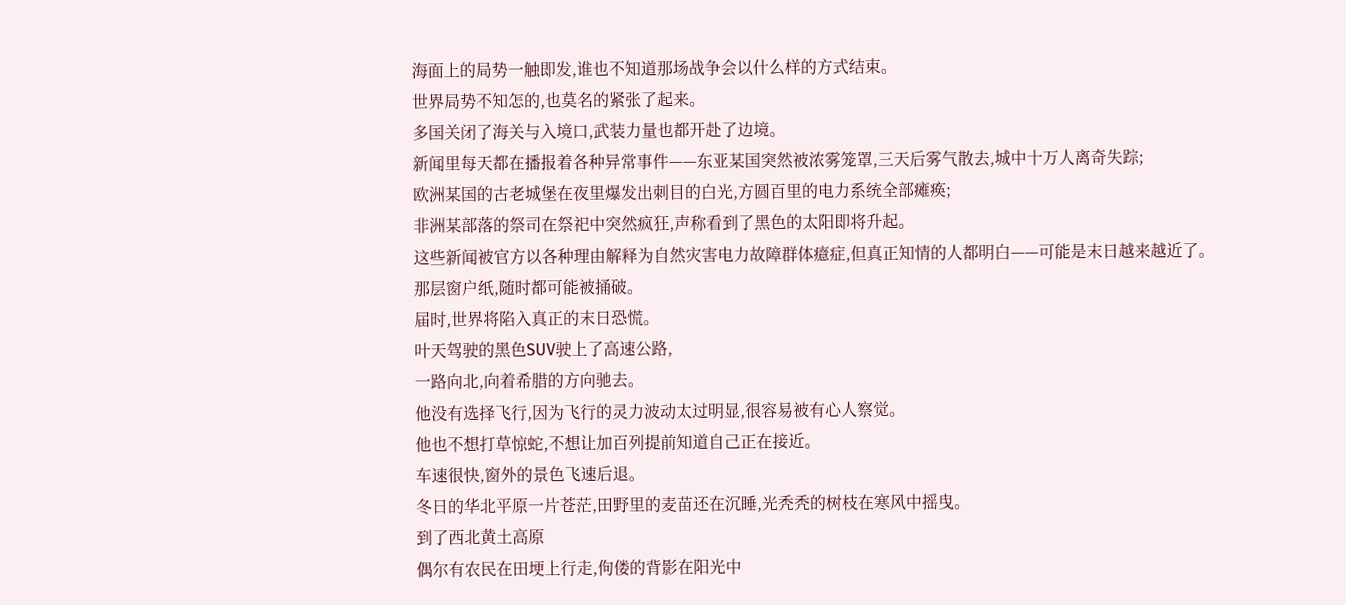海面上的局势一触即发,谁也不知道那场战争会以什么样的方式结束。
世界局势不知怎的,也莫名的紧张了起来。
多国关闭了海关与入境口,武装力量也都开赴了边境。
新闻里每天都在播报着各种异常事件——东亚某国突然被浓雾笼罩,三天后雾气散去,城中十万人离奇失踪;
欧洲某国的古老城堡在夜里爆发出刺目的白光,方圆百里的电力系统全部瘫痪;
非洲某部落的祭司在祭祀中突然疯狂,声称看到了黑色的太阳即将升起。
这些新闻被官方以各种理由解释为自然灾害电力故障群体癔症,但真正知情的人都明白——可能是末日越来越近了。
那层窗户纸,随时都可能被捅破。
届时,世界将陷入真正的末日恐慌。
叶天驾驶的黑色SUV驶上了高速公路,
一路向北,向着希腊的方向驰去。
他没有选择飞行,因为飞行的灵力波动太过明显,很容易被有心人察觉。
他也不想打草惊蛇,不想让加百列提前知道自己正在接近。
车速很快,窗外的景色飞速后退。
冬日的华北平原一片苍茫,田野里的麦苗还在沉睡,光秃秃的树枝在寒风中摇曳。
到了西北黄土高原
偶尔有农民在田埂上行走,佝偻的背影在阳光中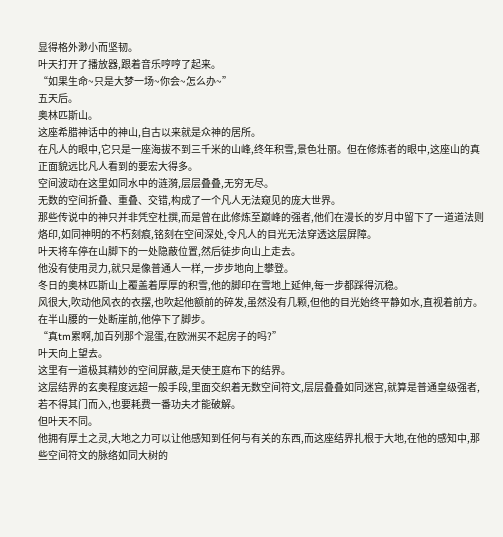显得格外渺小而坚韧。
叶天打开了播放器,跟着音乐哼哼了起来。
“如果生命~只是大梦一场~你会~怎么办~”
五天后。
奥林匹斯山。
这座希腊神话中的神山,自古以来就是众神的居所。
在凡人的眼中,它只是一座海拔不到三千米的山峰,终年积雪,景色壮丽。但在修炼者的眼中,这座山的真正面貌远比凡人看到的要宏大得多。
空间波动在这里如同水中的涟漪,层层叠叠,无穷无尽。
无数的空间折叠、重叠、交错,构成了一个凡人无法窥见的庞大世界。
那些传说中的神只并非凭空杜撰,而是曾在此修炼至巅峰的强者,他们在漫长的岁月中留下了一道道法则烙印,如同神明的不朽刻痕,铭刻在空间深处,令凡人的目光无法穿透这层屏障。
叶天将车停在山脚下的一处隐蔽位置,然后徒步向山上走去。
他没有使用灵力,就只是像普通人一样,一步步地向上攀登。
冬日的奥林匹斯山上覆盖着厚厚的积雪,他的脚印在雪地上延伸,每一步都踩得沉稳。
风很大,吹动他风衣的衣摆,也吹起他额前的碎发,虽然没有几颗,但他的目光始终平静如水,直视着前方。
在半山腰的一处断崖前,他停下了脚步。
“真tm累啊,加百列那个混蛋,在欧洲买不起房子的吗?”
叶天向上望去。
这里有一道极其精妙的空间屏蔽,是天使王庭布下的结界。
这层结界的玄奥程度远超一般手段,里面交织着无数空间符文,层层叠叠如同迷宫,就算是普通皇级强者,若不得其门而入,也要耗费一番功夫才能破解。
但叶天不同。
他拥有厚土之灵,大地之力可以让他感知到任何与有关的东西,而这座结界扎根于大地,在他的感知中,那些空间符文的脉络如同大树的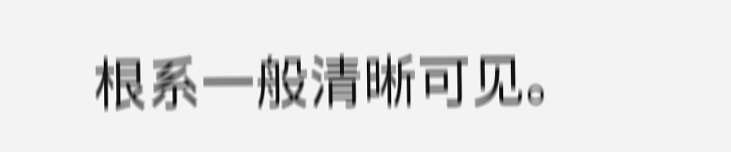根系一般清晰可见。